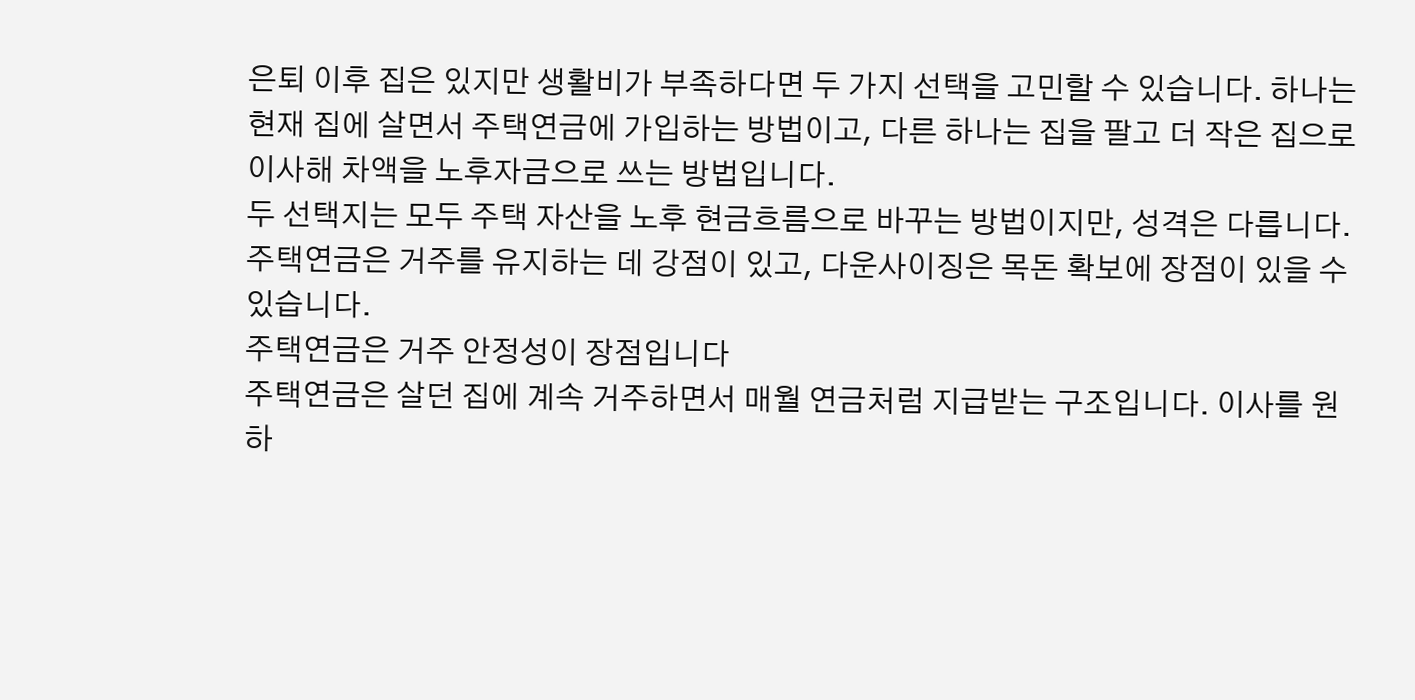은퇴 이후 집은 있지만 생활비가 부족하다면 두 가지 선택을 고민할 수 있습니다. 하나는 현재 집에 살면서 주택연금에 가입하는 방법이고, 다른 하나는 집을 팔고 더 작은 집으로 이사해 차액을 노후자금으로 쓰는 방법입니다.
두 선택지는 모두 주택 자산을 노후 현금흐름으로 바꾸는 방법이지만, 성격은 다릅니다. 주택연금은 거주를 유지하는 데 강점이 있고, 다운사이징은 목돈 확보에 장점이 있을 수 있습니다.
주택연금은 거주 안정성이 장점입니다
주택연금은 살던 집에 계속 거주하면서 매월 연금처럼 지급받는 구조입니다. 이사를 원하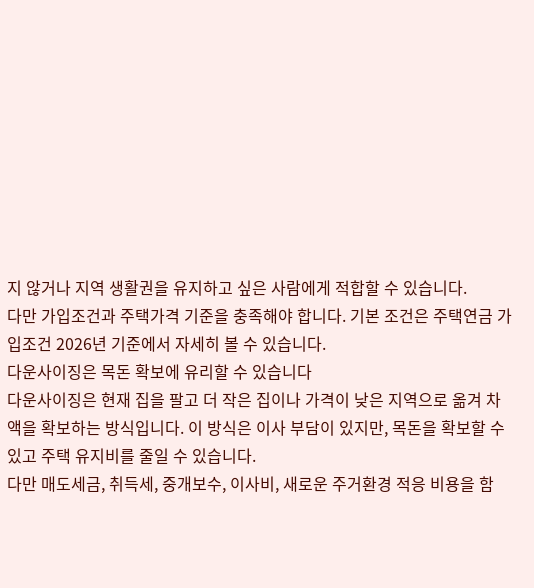지 않거나 지역 생활권을 유지하고 싶은 사람에게 적합할 수 있습니다.
다만 가입조건과 주택가격 기준을 충족해야 합니다. 기본 조건은 주택연금 가입조건 2026년 기준에서 자세히 볼 수 있습니다.
다운사이징은 목돈 확보에 유리할 수 있습니다
다운사이징은 현재 집을 팔고 더 작은 집이나 가격이 낮은 지역으로 옮겨 차액을 확보하는 방식입니다. 이 방식은 이사 부담이 있지만, 목돈을 확보할 수 있고 주택 유지비를 줄일 수 있습니다.
다만 매도세금, 취득세, 중개보수, 이사비, 새로운 주거환경 적응 비용을 함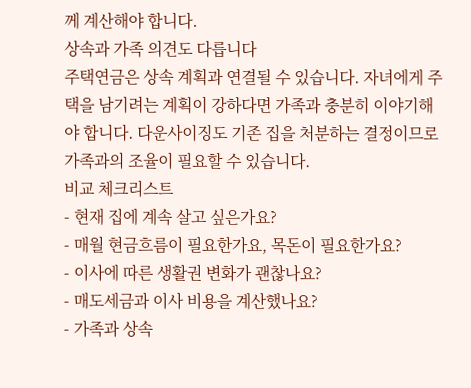께 계산해야 합니다.
상속과 가족 의견도 다릅니다
주택연금은 상속 계획과 연결될 수 있습니다. 자녀에게 주택을 남기려는 계획이 강하다면 가족과 충분히 이야기해야 합니다. 다운사이징도 기존 집을 처분하는 결정이므로 가족과의 조율이 필요할 수 있습니다.
비교 체크리스트
- 현재 집에 계속 살고 싶은가요?
- 매월 현금흐름이 필요한가요, 목돈이 필요한가요?
- 이사에 따른 생활권 변화가 괜찮나요?
- 매도세금과 이사 비용을 계산했나요?
- 가족과 상속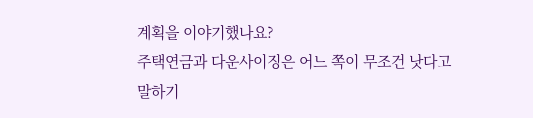계획을 이야기했나요?
주택연금과 다운사이징은 어느 쪽이 무조건 낫다고 말하기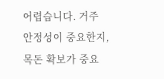어렵습니다. 거주 안정성이 중요한지, 목돈 확보가 중요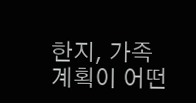한지, 가족 계획이 어떤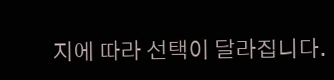지에 따라 선택이 달라집니다.